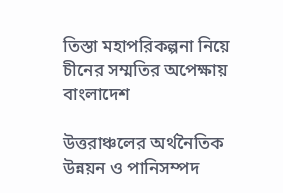তিস্তা মহাপরিকল্পনা নিয়ে চীনের সম্মতির অপেক্ষায় বাংলাদেশ

উত্তরাঞ্চলের অর্থনৈতিক উন্নয়ন ও পানিসম্পদ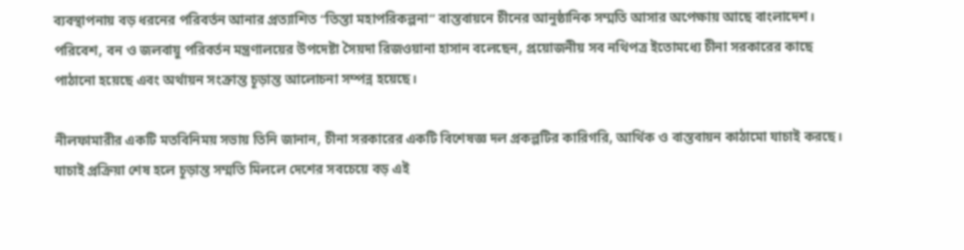ব্যবস্থাপনায় বড় ধরনের পরিবর্তন আনার প্রত্যাশিত “তিস্তা মহাপরিকল্পনা” বাস্তবায়নে চীনের আনুষ্ঠানিক সম্মতি আসার অপেক্ষায় আছে বাংলাদেশ। পরিবেশ, বন ও জলবায়ু পরিবর্তন মন্ত্রণালয়ের উপদেষ্টা সৈয়দা রিজওয়ানা হাসান বলেছেন, প্রয়োজনীয় সব নথিপত্র ইতোমধ্যে চীনা সরকারের কাছে পাঠানো হয়েছে এবং অর্থায়ন সংক্রান্ত চূড়ান্ত আলোচনা সম্পন্ন হয়েছে।

নীলফামারীর একটি মতবিনিময় সভায় তিনি জানান, চীনা সরকারের একটি বিশেষজ্ঞ দল প্রকল্পটির কারিগরি, আর্থিক ও বাস্তবায়ন কাঠামো যাচাই করছে। যাচাই প্রক্রিয়া শেষ হলে চূড়ান্ত সম্মতি মিললে দেশের সবচেয়ে বড় এই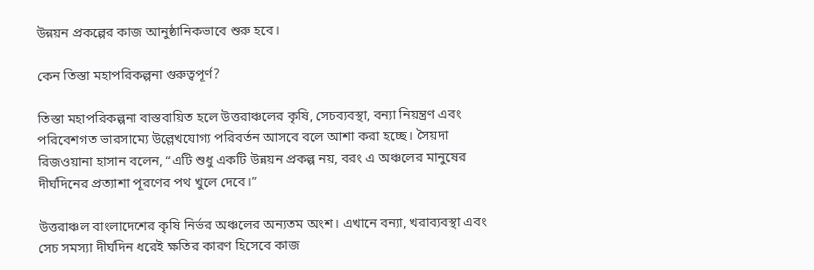উন্নয়ন প্রকল্পের কাজ আনুষ্ঠানিকভাবে শুরু হবে।

কেন তিস্তা মহাপরিকল্পনা গুরুত্বপূর্ণ?

তিস্তা মহাপরিকল্পনা বাস্তবায়িত হলে উত্তরাঞ্চলের কৃষি, সেচব্যবস্থা, বন্যা নিয়ন্ত্রণ এবং পরিবেশগত ভারসাম্যে উল্লেখযোগ্য পরিবর্তন আসবে বলে আশা করা হচ্ছে। সৈয়দা রিজওয়ানা হাসান বলেন, “এটি শুধু একটি উন্নয়ন প্রকল্প নয়, বরং এ অঞ্চলের মানুষের দীর্ঘদিনের প্রত্যাশা পূরণের পথ খুলে দেবে।”

উত্তরাঞ্চল বাংলাদেশের কৃষি নির্ভর অঞ্চলের অন্যতম অংশ। এখানে বন্যা, খরাব্যবস্থা এবং সেচ সমস্যা দীর্ঘদিন ধরেই ক্ষতির কারণ হিসেবে কাজ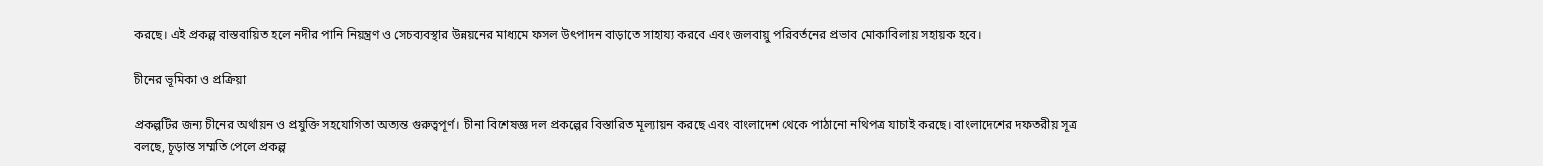করছে। এই প্রকল্প বাস্তবায়িত হলে নদীর পানি নিয়ন্ত্রণ ও সেচব্যবস্থার উন্নয়নের মাধ্যমে ফসল উৎপাদন বাড়াতে সাহায্য করবে এবং জলবায়ু পরিবর্তনের প্রভাব মোকাবিলায় সহায়ক হবে।

চীনের ভূমিকা ও প্রক্রিয়া

প্রকল্পটির জন্য চীনের অর্থায়ন ও প্রযুক্তি সহযোগিতা অত্যন্ত গুরুত্বপূর্ণ। চীনা বিশেষজ্ঞ দল প্রকল্পের বিস্তারিত মূল্যায়ন করছে এবং বাংলাদেশ থেকে পাঠানো নথিপত্র যাচাই করছে। বাংলাদেশের দফতরীয় সূত্র বলছে, চূড়ান্ত সম্মতি পেলে প্রকল্প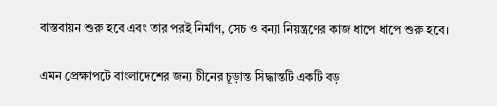বাস্তবায়ন শুরু হবে এবং তার পরই নির্মাণ, সেচ ও বন্যা নিয়ন্ত্রণের কাজ ধাপে ধাপে শুরু হবে।

এমন প্রেক্ষাপটে বাংলাদেশের জন্য চীনের চূড়ান্ত সিদ্ধান্তটি একটি বড়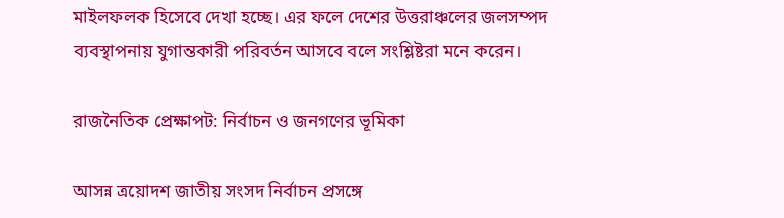মাইলফলক হিসেবে দেখা হচ্ছে। এর ফলে দেশের উত্তরাঞ্চলের জলসম্পদ ব্যবস্থাপনায় যুগান্তকারী পরিবর্তন আসবে বলে সংশ্লিষ্টরা মনে করেন।

রাজনৈতিক প্রেক্ষাপট: নির্বাচন ও জনগণের ভূমিকা

আসন্ন ত্রয়োদশ জাতীয় সংসদ নির্বাচন প্রসঙ্গে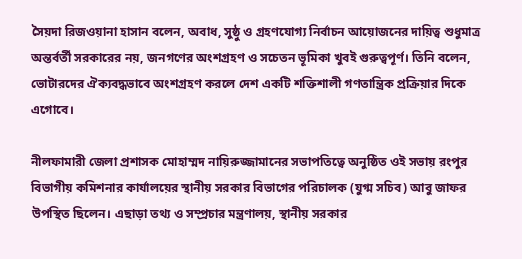সৈয়দা রিজওয়ানা হাসান বলেন, অবাধ, সুষ্ঠু ও গ্রহণযোগ্য নির্বাচন আয়োজনের দায়িত্ব শুধুমাত্র অন্তর্বর্তী সরকারের নয়, জনগণের অংশগ্রহণ ও সচেতন ভূমিকা খুবই গুরুত্বপূর্ণ। তিনি বলেন, ভোটারদের ঐক্যবদ্ধভাবে অংশগ্রহণ করলে দেশ একটি শক্তিশালী গণতান্ত্রিক প্রক্রিয়ার দিকে এগোবে।

নীলফামারী জেলা প্রশাসক মোহাম্মদ নায়িরুজ্জামানের সভাপতিত্বে অনুষ্ঠিত ওই সভায় রংপুর বিভাগীয় কমিশনার কার্যালয়ের স্থানীয় সরকার বিভাগের পরিচালক (যুগ্ম সচিব) আবু জাফর উপস্থিত ছিলেন। এছাড়া তথ্য ও সম্প্রচার মন্ত্রণালয়, স্থানীয় সরকার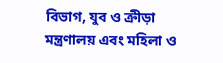বিভাগ, যুব ও ক্রীড়া মন্ত্রণালয় এবং মহিলা ও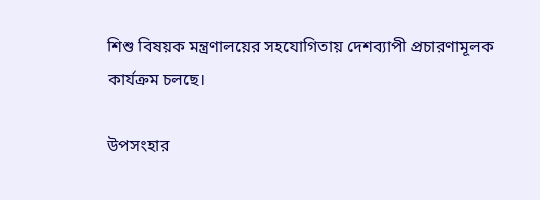শিশু বিষয়ক মন্ত্রণালয়ের সহযোগিতায় দেশব্যাপী প্রচারণামূলক কার্যক্রম চলছে।

উপসংহার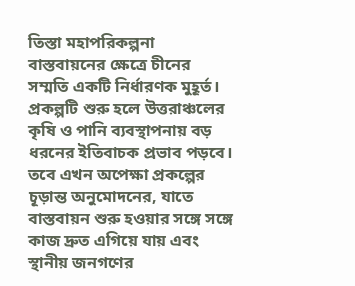তিস্তা মহাপরিকল্পনা বাস্তবায়নের ক্ষেত্রে চীনের সম্মতি একটি নির্ধারণক মুহূর্ত। প্রকল্পটি শুরু হলে উত্তরাঞ্চলের কৃষি ও পানি ব্যবস্থাপনায় বড় ধরনের ইতিবাচক প্রভাব পড়বে। তবে এখন অপেক্ষা প্রকল্পের চূড়ান্ত অনুমোদনের, যাতে বাস্তবায়ন শুরু হওয়ার সঙ্গে সঙ্গে কাজ দ্রুত এগিয়ে যায় এবং স্থানীয় জনগণের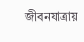জীবনযাত্রায়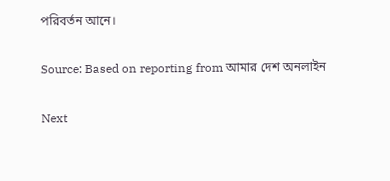পরিবর্তন আনে।

Source: Based on reporting from আমার দেশ অনলাইন

Next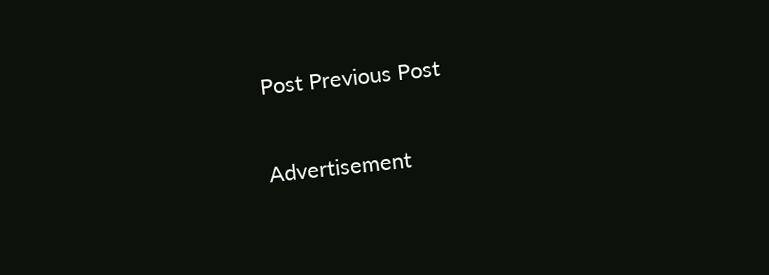Post Previous Post

Advertisement